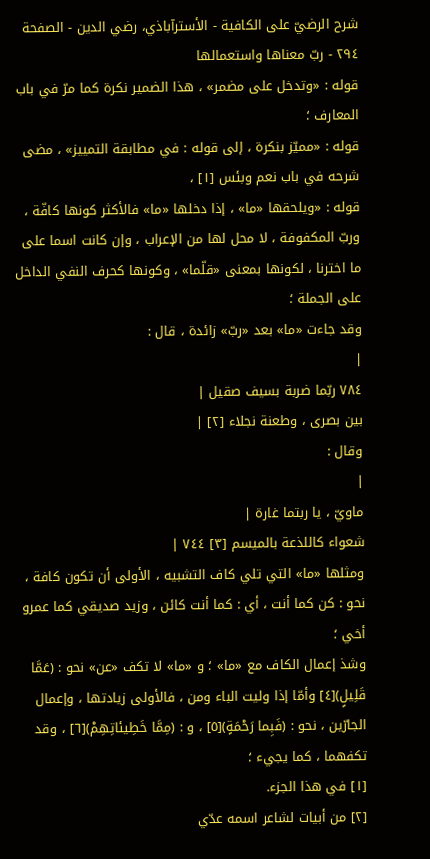شرح الرضيّ على الكافية - الأسترآباذي، رضي الدين - الصفحة ٢٩٤ - ربّ معناها واستعمالها
قوله : «وتدخل على مضمر» ، هذا الضمير نكرة كما مرّ في باب المعارف ؛
قوله : «مميّز بنكرة ، إلى قوله : في مطابقة التمييز» ، مضى شرحه في باب نعم وبئس [١] ،
قوله : «ويلحقها «ما» ، إذا دخلها «ما» فالأكثر كونها كافّة ، وربّ المكفوفة ، لا محل لها من الإعراب ، وإن كانت اسما على ما اخترنا ، لكونها بمعنى «قلّما» ، وكونها كحرف النفي الداخل على الجملة ؛
وقد جاءت «ما» بعد «ربّ» زائدة ، قال :
|
٧٨٤ ربّما ضربة بسيف صقيل |
بين بصرى ، وطعنة نجلاء [٢] |
وقال :
|
ماويّ ، يا ربتما غارة |
شعواء كاللذعة بالميسم [٣] ٧٤٤ |
ومثلها «ما» التي تلي كاف التشبيه ، الأولى أن تكون كافة ، نحو : كن كما أنت ، أي : كما أنت كائن ، وزيد صديقي كما عمرو أخي ؛
وشذ إعمال الكاف مع «ما» ؛ و «ما» لا تكف «عن» نحو : (عَمَّا قَلِيلٍ)[٤] وأمّا إذا وليت الباء ومن ، فالأولى زيادتها ، وإعمال الجارّين ، نحو : (فَبِما رَحْمَةٍ)[٥] ، و : (مِمَّا خَطِيئاتِهِمْ)[٦] ، وقد تكفهما ، كما يجيء ؛
[١] في هذا الجزء.
[٢] من أبيات لشاعر اسمه عدّي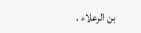بن الرعلاء ،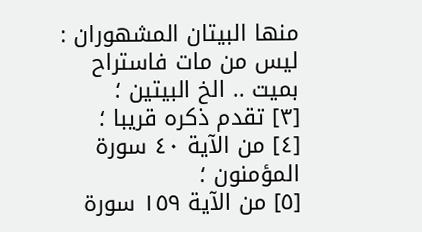منها البيتان المشهوران : ليس من مات فاستراح بميت .. الخ البيتين ؛
[٣] تقدم ذكره قريبا ؛
[٤] من الآية ٤٠ سورة المؤمنون ؛
[٥] من الآية ١٥٩ سورة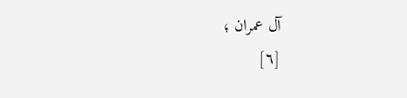آل عمران ؛
[٦]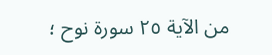من الآية ٢٥ سورة نوح ؛